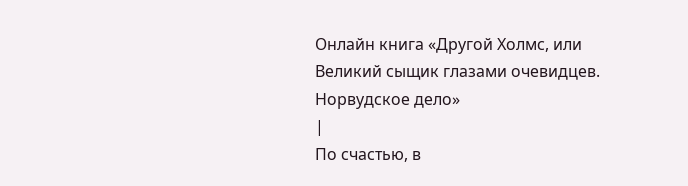Онлайн книга «Другой Холмс, или Великий сыщик глазами очевидцев. Норвудское дело»
|
По счастью, в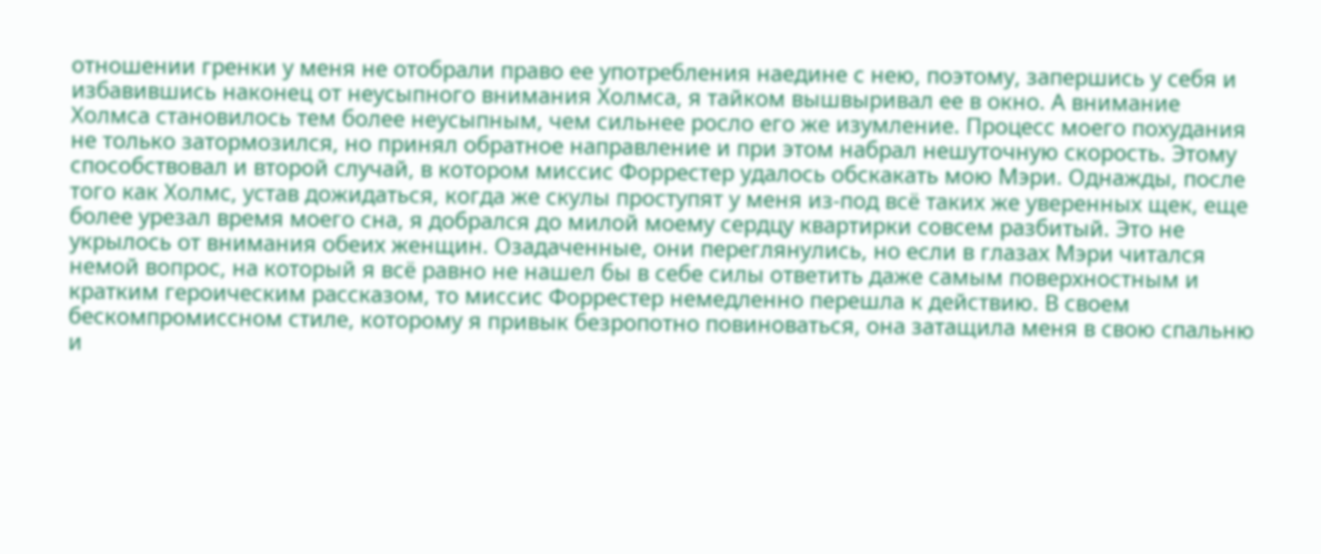отношении гренки у меня не отобрали право ее употребления наедине с нею, поэтому, запершись у себя и избавившись наконец от неусыпного внимания Холмса, я тайком вышвыривал ее в окно. А внимание Холмса становилось тем более неусыпным, чем сильнее росло его же изумление. Процесс моего похудания не только затормозился, но принял обратное направление и при этом набрал нешуточную скорость. Этому способствовал и второй случай, в котором миссис Форрестер удалось обскакать мою Мэри. Однажды, после того как Холмс, устав дожидаться, когда же скулы проступят у меня из-под всё таких же уверенных щек, еще более урезал время моего сна, я добрался до милой моему сердцу квартирки совсем разбитый. Это не укрылось от внимания обеих женщин. Озадаченные, они переглянулись, но если в глазах Мэри читался немой вопрос, на который я всё равно не нашел бы в себе силы ответить даже самым поверхностным и кратким героическим рассказом, то миссис Форрестер немедленно перешла к действию. В своем бескомпромиссном стиле, которому я привык безропотно повиноваться, она затащила меня в свою спальню и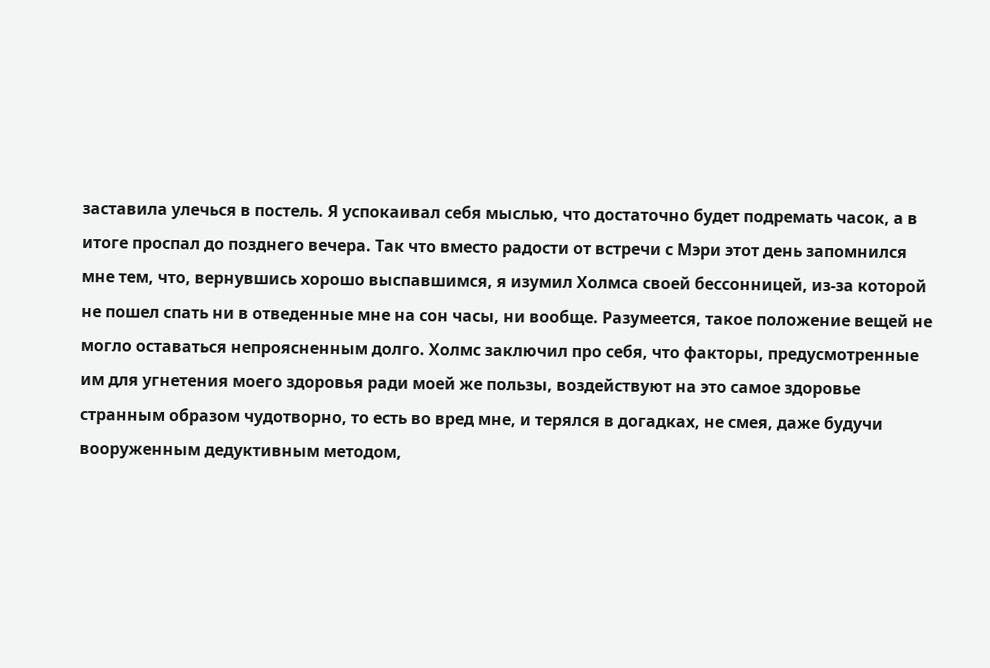заставила улечься в постель. Я успокаивал себя мыслью, что достаточно будет подремать часок, а в итоге проспал до позднего вечера. Так что вместо радости от встречи с Мэри этот день запомнился мне тем, что, вернувшись хорошо выспавшимся, я изумил Холмса своей бессонницей, из-за которой не пошел спать ни в отведенные мне на сон часы, ни вообще. Разумеется, такое положение вещей не могло оставаться непроясненным долго. Холмс заключил про себя, что факторы, предусмотренные им для угнетения моего здоровья ради моей же пользы, воздействуют на это самое здоровье странным образом чудотворно, то есть во вред мне, и терялся в догадках, не смея, даже будучи вооруженным дедуктивным методом,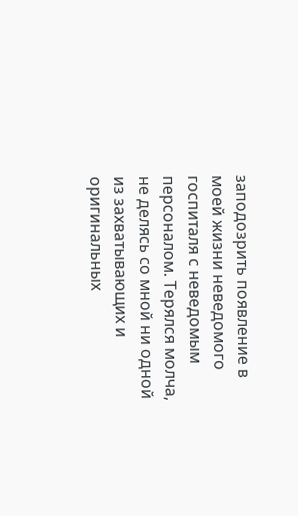заподозрить появление в моей жизни неведомого госпиталя с неведомым персоналом. Терялся молча, не делясь со мной ни одной из захватывающих и оригинальных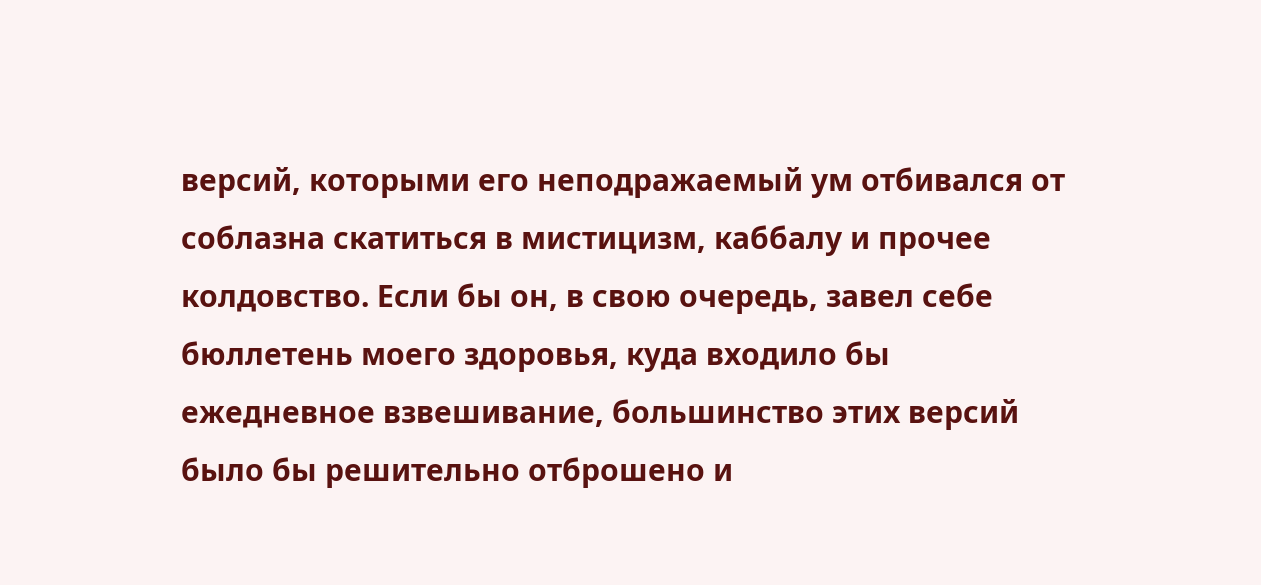версий, которыми его неподражаемый ум отбивался от соблазна скатиться в мистицизм, каббалу и прочее колдовство. Если бы он, в свою очередь, завел себе бюллетень моего здоровья, куда входило бы ежедневное взвешивание, большинство этих версий было бы решительно отброшено и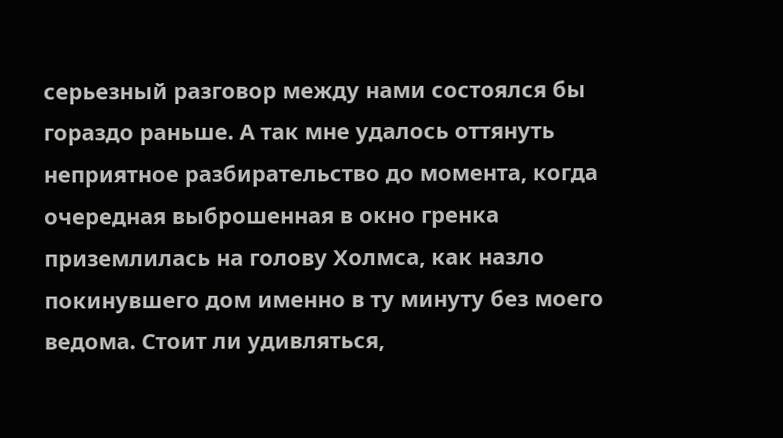серьезный разговор между нами состоялся бы гораздо раньше. А так мне удалось оттянуть неприятное разбирательство до момента, когда очередная выброшенная в окно гренка приземлилась на голову Холмса, как назло покинувшего дом именно в ту минуту без моего ведома. Стоит ли удивляться,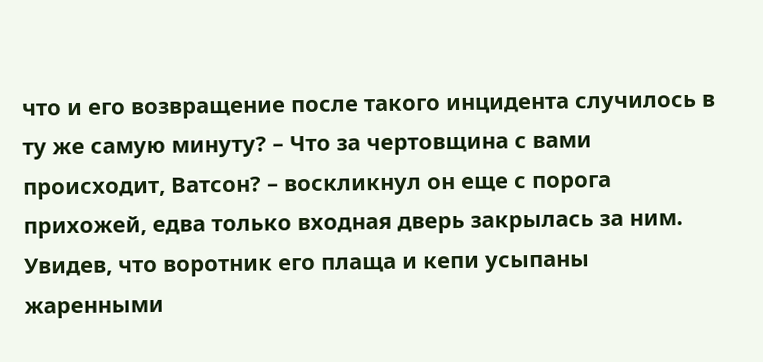что и его возвращение после такого инцидента случилось в ту же самую минуту? – Что за чертовщина с вами происходит, Ватсон? – воскликнул он еще с порога прихожей, едва только входная дверь закрылась за ним. Увидев, что воротник его плаща и кепи усыпаны жаренными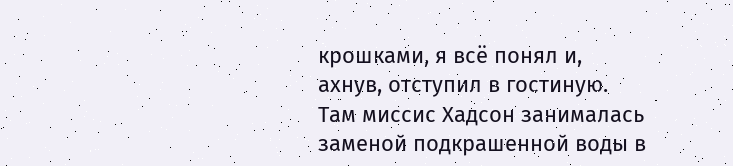крошками, я всё понял и, ахнув, отступил в гостиную. Там миссис Хадсон занималась заменой подкрашенной воды в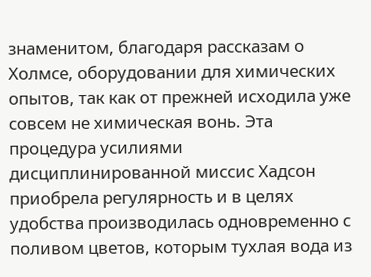знаменитом, благодаря рассказам о Холмсе, оборудовании для химических опытов, так как от прежней исходила уже совсем не химическая вонь. Эта процедура усилиями дисциплинированной миссис Хадсон приобрела регулярность и в целях удобства производилась одновременно с поливом цветов, которым тухлая вода из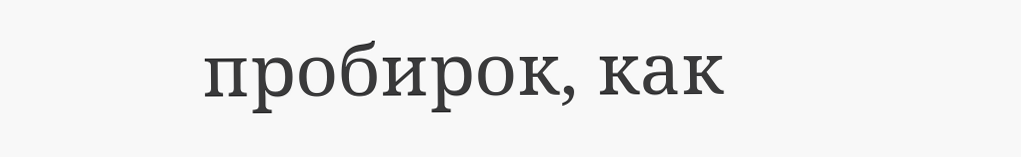пробирок, как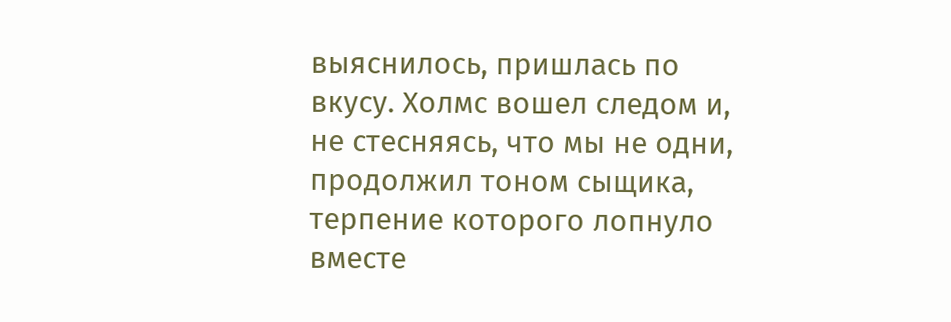выяснилось, пришлась по вкусу. Холмс вошел следом и, не стесняясь, что мы не одни, продолжил тоном сыщика, терпение которого лопнуло вместе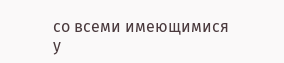со всеми имеющимися у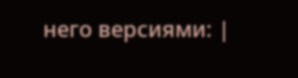него версиями: |